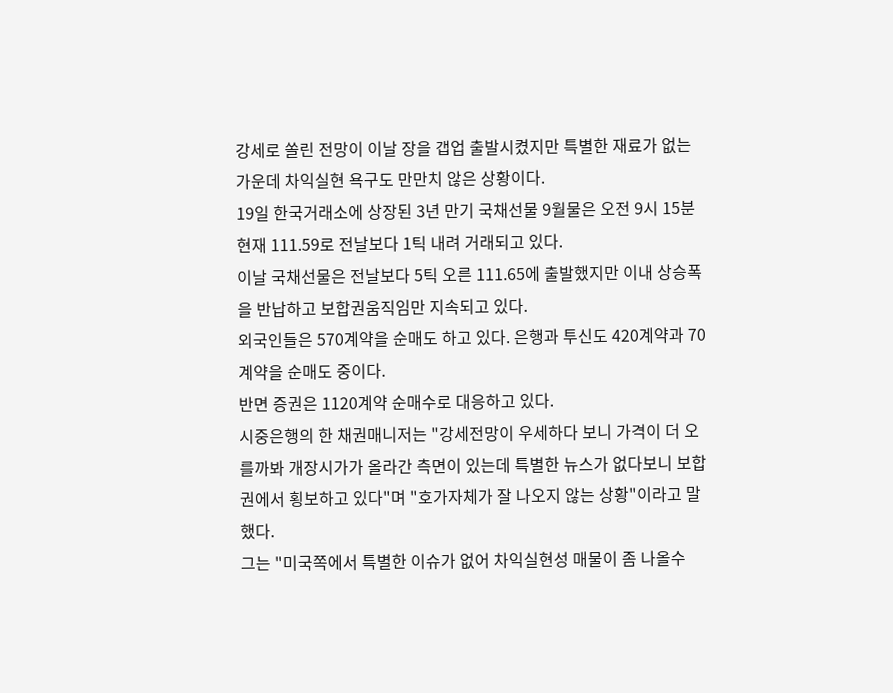강세로 쏠린 전망이 이날 장을 갭업 출발시켰지만 특별한 재료가 없는 가운데 차익실현 욕구도 만만치 않은 상황이다.
19일 한국거래소에 상장된 3년 만기 국채선물 9월물은 오전 9시 15분 현재 111.59로 전날보다 1틱 내려 거래되고 있다.
이날 국채선물은 전날보다 5틱 오른 111.65에 출발했지만 이내 상승폭을 반납하고 보합권움직임만 지속되고 있다.
외국인들은 570계약을 순매도 하고 있다. 은행과 투신도 420계약과 70계약을 순매도 중이다.
반면 증권은 1120계약 순매수로 대응하고 있다.
시중은행의 한 채권매니저는 "강세전망이 우세하다 보니 가격이 더 오를까봐 개장시가가 올라간 측면이 있는데 특별한 뉴스가 없다보니 보합권에서 횡보하고 있다"며 "호가자체가 잘 나오지 않는 상황"이라고 말했다.
그는 "미국쪽에서 특별한 이슈가 없어 차익실현성 매물이 좀 나올수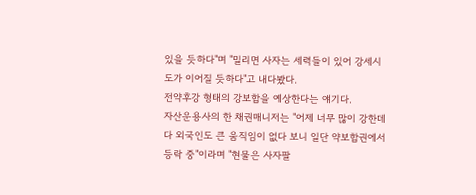있을 듯하다"며 "밀리면 사자는 세력들이 있어 강세시도가 이어질 듯하다"고 내다봤다.
전약후강 형태의 강보합을 예상한다는 얘기다.
자산운용사의 한 채권매니저는 "어제 너무 많이 강한데다 외국인도 큰 움직임이 없다 보니 일단 약보합권에서 등락 중"이라며 "현물은 사자팔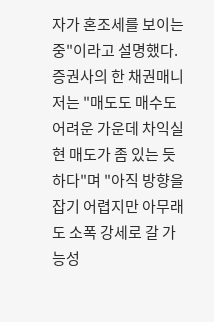자가 혼조세를 보이는 중"이라고 설명했다.
증권사의 한 채권매니저는 "매도도 매수도 어려운 가운데 차익실현 매도가 좀 있는 듯하다"며 "아직 방향을 잡기 어렵지만 아무래도 소폭 강세로 갈 가능성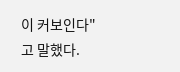이 커보인다"고 말했다.